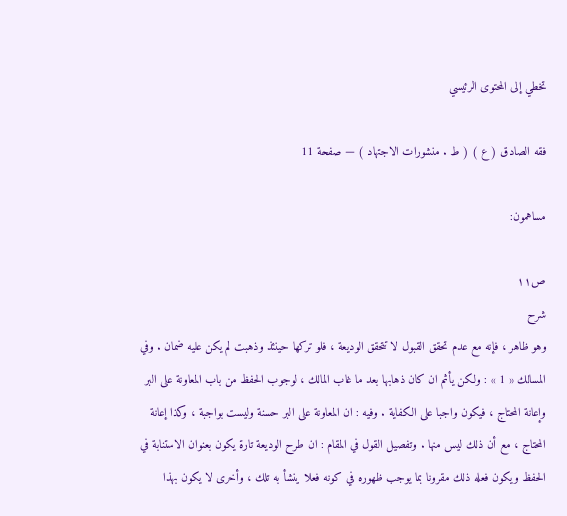تخطي إلى المحتوى الرئيسي

فقه الصادق ( ع ) ( ط . منشورات الاجتهاد ) — صفحة 11

مساهمون:

ص١١
شرح
وهو ظاهر ، فإنه مع عدم تحقق القبول لا تتحقق الوديعة ، فلو تركها حينئذ وذهبت لم يكن عليه ضمان . وفي المسالك « 1 » : ولكن يأثم ان كان ذهابها بعد ما غاب المالك ، لوجوب الحفظ من باب المعاونة على البر وإعانة المحتاج ، فيكون واجبا على الكفاية . وفيه : ان المعاونة على البر حسنة وليست بواجبة ، وكذا إعانة المحتاج ، مع أن ذلك ليس منها . وتفصيل القول في المقام : ان طرح الوديعة تارة يكون بعنوان الاستنابة في الحفظ ويكون فعله ذلك مقرونا بما يوجب ظهوره في كونه فعلا ينشأ به تلك ، وأخرى لا يكون بهذا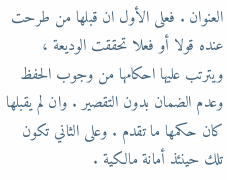العنوان . فعلى الأول ان قبلها من طرحت عنده قولا أو فعلا تحققت الوديعة ، ويترتب عليها احكامها من وجوب الحفظ وعدم الضمان بدون التقصير . وان لم يقبلها كان حكمها ما تقدم . وعلى الثاني تكون تلك حينئذ أمانة مالكية .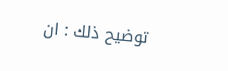توضيح ذلك : ان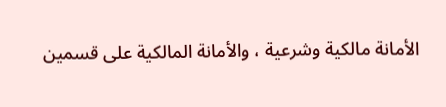الأمانة مالكية وشرعية ، والأمانة المالكية على قسمين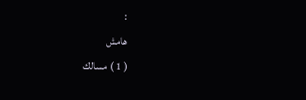:
هامش
( 1 ) مسالك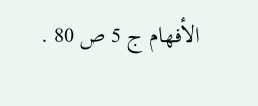الأفهام ج 5 ص 80 .